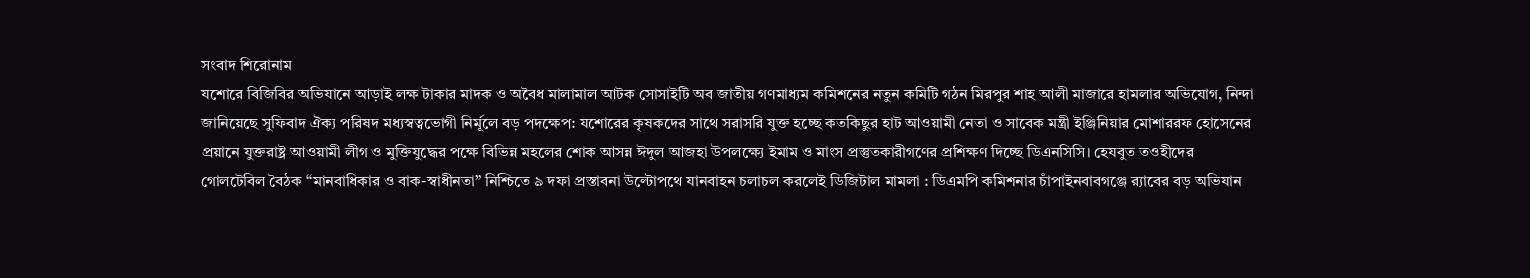সংবাদ শিরোনাম
যশোরে বিজিবির অভিযানে আড়াই লক্ষ টাকার মাদক ও অবৈধ মালামাল আটক সোসাইটি অব জাতীয় গণমাধ্যম কমিশনের নতুন কমিটি গঠন মিরপুর শাহ আলী মাজারে হামলার অভিযোগ, নিন্দা জানিয়েছে সুফিবাদ ঐক্য পরিষদ মধ্যস্বত্বভোগী নির্মূলে বড় পদক্ষেপ: যশোরের কৃষকদের সাথে সরাসরি যুক্ত হচ্ছে কতকিছুর হাট আওয়ামী নেতা ও সাবেক মন্ত্রী ইঞ্জিনিয়ার মোশাররফ হোসেনের প্রয়ানে যুক্তরাষ্ট্র আওয়ামী লীগ ও মুক্তিযুদ্ধের পক্ষে বিভিন্ন মহলের শোক আসন্ন ঈদুল আজহা উপলক্ষ্যে ইমাম ও মাংস প্রস্তুতকারীগণের প্রশিক্ষণ দিচ্ছে ডিএনসিসি। হেযবুত তওহীদের গোলটেবিল বৈঠক “মানবাধিকার ও বাক-স্বাধীনতা” নিশ্চিতে ৯ দফা প্রস্তাবনা উল্টোপথে যানবাহন চলাচল করলেই ডিজিটাল মামলা : ডিএমপি কমিশনার চাঁপাইনবাবগঞ্জে র‍্যাবের বড় অভিযান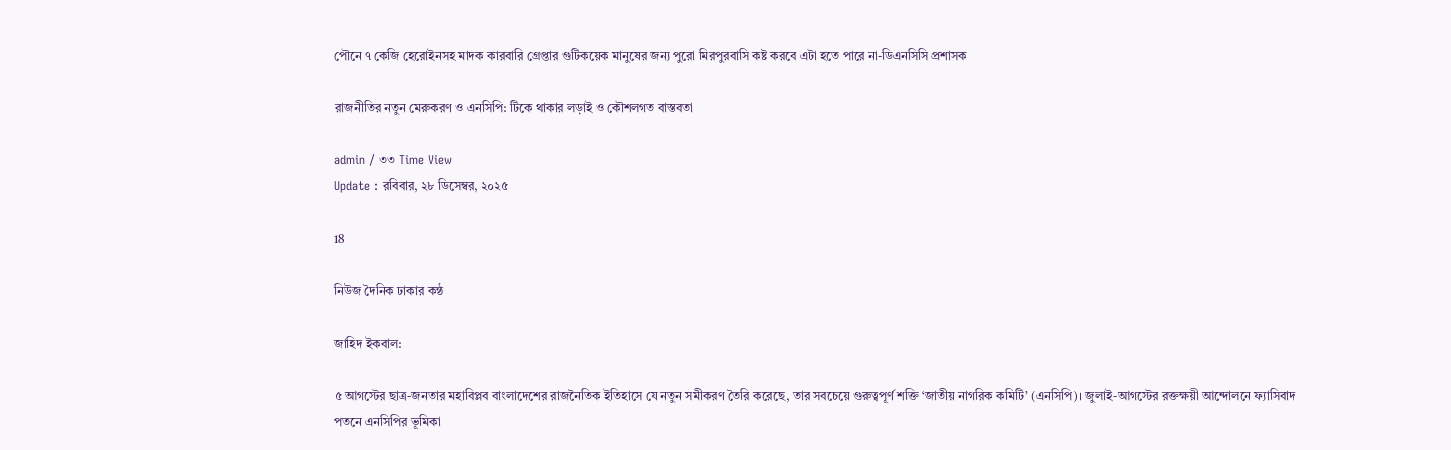পৌনে ৭ কেজি হেরোইনসহ মাদক কারবারি গ্রেপ্তার গুটিকয়েক মানুষের জন্য পুরো মিরপুরবাসি কষ্ট করবে এটা হতে পারে না-ডিএনসিসি প্রশাসক

রাজনীতির নতুন মেরুকরণ ও এনসিপি: টিকে থাকার লড়াই ও কৌশলগত বাস্তবতা

admin / ৩৩ Time View
Update : রবিবার, ২৮ ডিসেম্বর, ২০২৫

18

নিউজ দৈনিক ঢাকার কন্ঠ

জাহিদ ইকবাল:

৫ আগস্টের ছাত্র-জনতার মহাবিপ্লব বাংলাদেশের রাজনৈতিক ইতিহাসে যে নতুন সমীকরণ তৈরি করেছে, তার সবচেয়ে গুরুত্বপূর্ণ শক্তি ‘জাতীয় নাগরিক কমিটি’ (এনসিপি)। জুলাই-আগস্টের রক্তক্ষয়ী আন্দোলনে ফ্যাসিবাদ পতনে এনসিপির ভূমিকা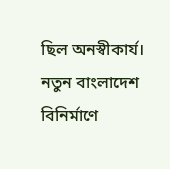ছিল অনস্বীকার্য। নতুন বাংলাদেশ বিনির্মাণে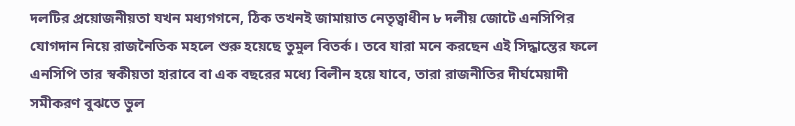দলটির প্রয়োজনীয়তা যখন মধ্যগগনে, ঠিক তখনই জামায়াত নেতৃত্বাধীন ৮ দলীয় জোটে এনসিপির যোগদান নিয়ে রাজনৈতিক মহলে শুরু হয়েছে তুমুল বিতর্ক। তবে যারা মনে করছেন এই সিদ্ধান্তের ফলে এনসিপি তার স্বকীয়তা হারাবে বা এক বছরের মধ্যে বিলীন হয়ে যাবে, তারা রাজনীতির দীর্ঘমেয়াদী সমীকরণ বুঝতে ভুল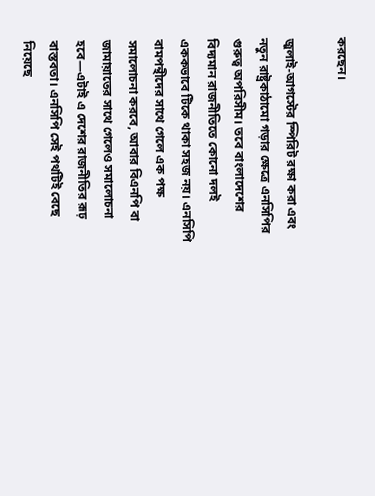করছেন।

জুলাই-আগস্টের স্পিরিট রক্ষা করা এবং নতুন রাষ্ট্রকাঠামো গড়ার ক্ষেত্রে এনসিপির গুরুত্ব অপরিসীম। তবে বাংলাদেশের বিদ্যমান রাজনীতিতে কোনো দলই এককভাবে টিকে থাকা সহজ নয়। এনসিপি বামপন্থীদের সাথে গেলে এক পক্ষ সমালোচনা করবে, আবার বিএনপি বা জামায়াতের সাথে গেলেও সমালোচনা হবে—এটাই এ দেশের রাজনীতির রূঢ় বাস্তবতা। এনসিপি সেই পথটিই বেছে নিয়েছে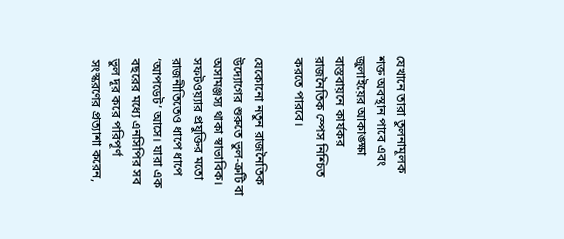যেখানে তারা তুলনামূলক শক্ত অবস্থান পাবে এবং জুলাইয়ের আকাঙ্ক্ষা বাস্তবায়নে কার্যকর রাজনৈতিক স্পেস নিশ্চিত করতে পারবে।

যেকোনো নতুন রাজনৈতিক উদ্যোগের শুরুতে ভুল-ত্রুটি বা অসামঞ্জস্য থাকা স্বাভাবিক। সফটওয়্যার প্রযুক্তির মতো রাজনীতিতেও ধাপে ধাপে ‘আপডেট’ আসে। যারা এক বছরের মধ্যে এনসিপির সব ভুল দূর করে পরিপূর্ণ সংস্করণের প্রত্যাশা করেন,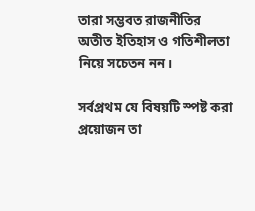তারা সম্ভবত রাজনীতির অতীত ইতিহাস ও গতিশীলতা নিয়ে সচেতন নন।

সর্বপ্রথম যে বিষয়টি স্পষ্ট করা প্রয়োজন তা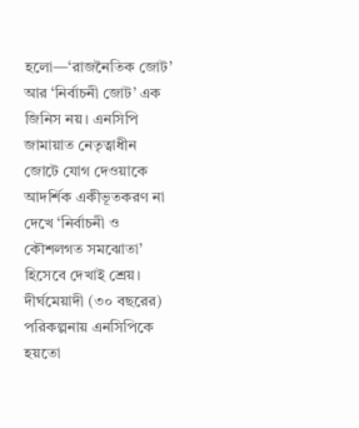হলো—‘রাজনৈতিক জোট’ আর ‘নির্বাচনী জোট’ এক জিনিস নয়। এনসিপি জামায়াত নেতৃত্বাধীন জোটে যোগ দেওয়াকে আদর্শিক একীভূতকরণ না দেখে ‘নির্বাচনী ও কৌশলগত সমঝোতা’ হিসেবে দেখাই শ্রেয়। দীর্ঘমেয়াদী (৩০ বছরের) পরিকল্পনায় এনসিপিকে হয়তো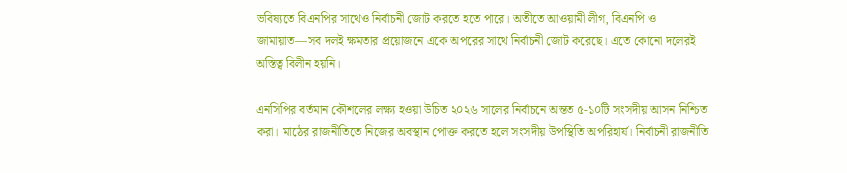ভবিষ্যতে বিএনপির সাথেও নির্বাচনী জোট করতে হতে পারে। অতীতে আওয়ামী লীগ, বিএনপি ও জামায়াত—সব দলই ক্ষমতার প্রয়োজনে একে অপরের সাথে নির্বাচনী জোট করেছে। এতে কোনো দলেরই অস্তিত্ব বিলীন হয়নি।

এনসিপির বর্তমান কৌশলের লক্ষ্য হওয়া উচিত ২০২৬ সালের নির্বাচনে অন্তত ৫-১০টি সংসদীয় আসন নিশ্চিত করা। মাঠের রাজনীতিতে নিজের অবস্থান পোক্ত করতে হলে সংসদীয় উপস্থিতি অপরিহার্য। নির্বাচনী রাজনীতি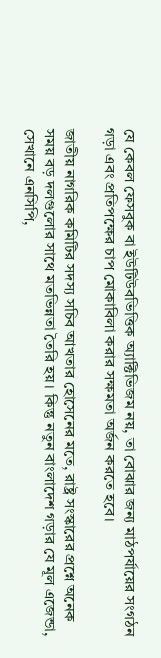যে কেবল ফেসবুক বা ইউটিউবভিত্তিক অ্যাক্টিভিজম নয়, তা বোঝার জন্য মাঠপর্যায়ের সংগঠন গড়া এবং প্রতিপক্ষের চাপ মোকাবিলা করার সক্ষমতা অর্জন করতে হবে।

জাতীয় নাগরিক কমিটির সদস্য সচিব আখতার হোসেনের মতে, রাষ্ট্র সংস্কারের প্রশ্নে অনেক সময় বড় দলগুলোর সাথে মতভিন্নতা তৈরি হয়। কিন্তু নতুন বাংলাদেশ গড়ার যে মূল এজেন্ডা, সেখানে এনসিপি,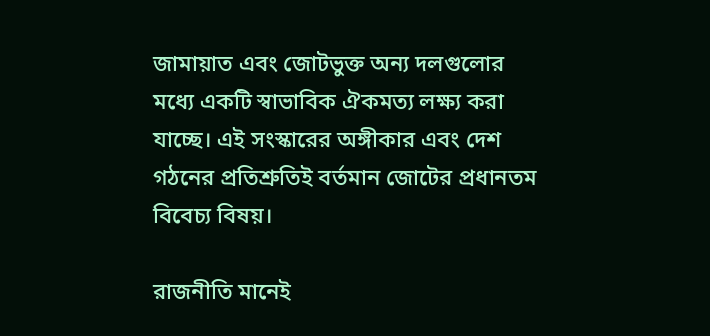জামায়াত এবং জোটভুক্ত অন্য দলগুলোর মধ্যে একটি স্বাভাবিক ঐকমত্য লক্ষ্য করা যাচ্ছে। এই সংস্কারের অঙ্গীকার এবং দেশ গঠনের প্রতিশ্রুতিই বর্তমান জোটের প্রধানতম বিবেচ্য বিষয়।

রাজনীতি মানেই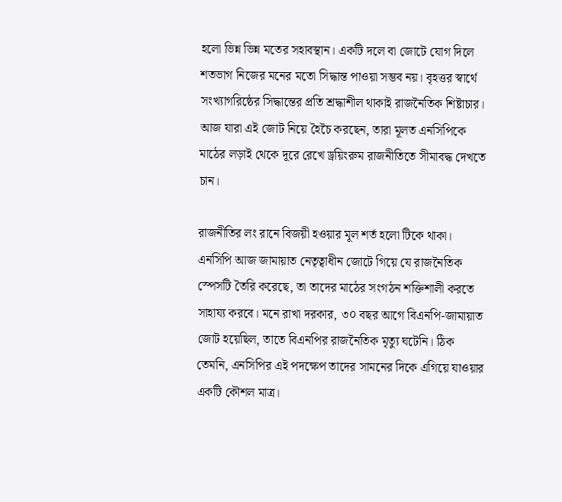হলো ভিন্ন ভিন্ন মতের সহাবস্থান। একটি দলে বা জোটে যোগ দিলে শতভাগ নিজের মনের মতো সিদ্ধান্ত পাওয়া সম্ভব নয়। বৃহত্তর স্বার্থে সংখ্যাগরিষ্ঠের সিদ্ধান্তের প্রতি শ্রদ্ধাশীল থাকাই রাজনৈতিক শিষ্টাচার। আজ যারা এই জোট নিয়ে হৈচৈ করছেন, তারা মূলত এনসিপিকে মাঠের লড়াই থেকে দূরে রেখে ড্রয়িংরুম রাজনীতিতে সীমাবদ্ধ দেখতে চান।

রাজনীতির লং রানে বিজয়ী হওয়ার মূল শর্ত হলো টিকে থাকা। এনসিপি আজ জামায়াত নেতৃত্বাধীন জোটে গিয়ে যে রাজনৈতিক স্পেসটি তৈরি করেছে, তা তাদের মাঠের সংগঠন শক্তিশালী করতে সাহায্য করবে। মনে রাখা দরকার, ৩০ বছর আগে বিএনপি-জামায়াত জোট হয়েছিল, তাতে বিএনপির রাজনৈতিক মৃত্যু ঘটেনি। ঠিক তেমনি, এনসিপির এই পদক্ষেপ তাদের সামনের দিকে এগিয়ে যাওয়ার একটি কৌশল মাত্র।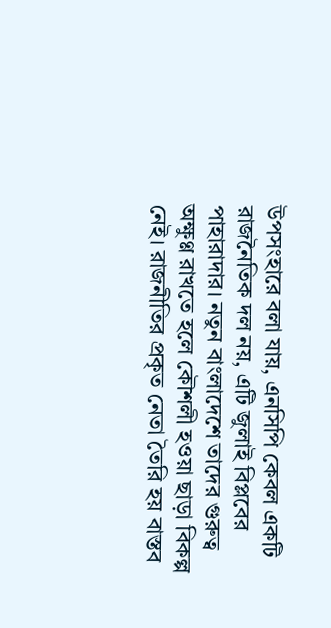উপসংহারে বলা যায়, এনসিপি কেবল একটি রাজনৈতিক দল নয়, এটি জুলাই বিপ্লবের পাহারাদার। নতুন বাংলাদেশে তাদের গুরুত্ব অক্ষুণ্ণ রাখতে হলে কৌশলী হওয়া ছাড়া বিকল্প নেই। রাজনীতির প্রকৃত নেতা তৈরি হয় বাস্তব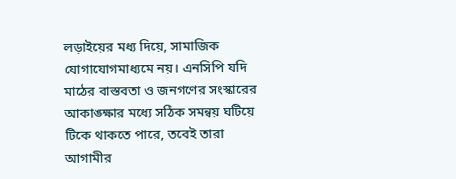লড়াইয়ের মধ্য দিয়ে, সামাজিক যোগাযোগমাধ্যমে নয়। এনসিপি যদি মাঠের বাস্তবতা ও জনগণের সংস্কারের আকাঙ্ক্ষার মধ্যে সঠিক সমন্বয় ঘটিয়ে টিকে থাকতে পারে, তবেই তারা আগামীর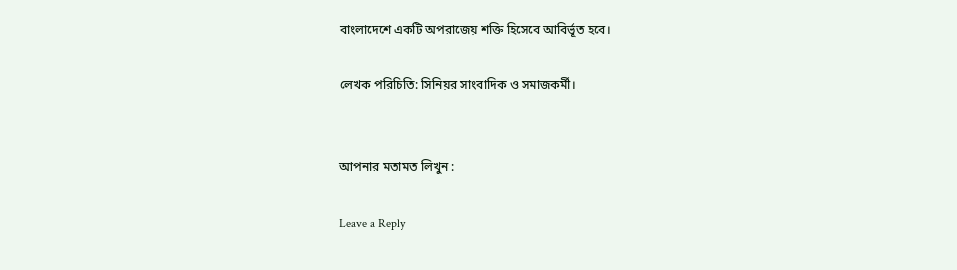বাংলাদেশে একটি অপরাজেয় শক্তি হিসেবে আবির্ভূত হবে।

লেখক পরিচিতি: সিনিয়র সাংবাদিক ও সমাজকর্মী।


আপনার মতামত লিখুন :

Leave a Reply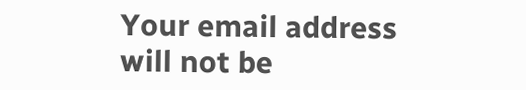Your email address will not be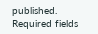published. Required fields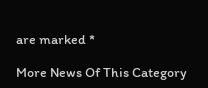are marked *

More News Of This Category